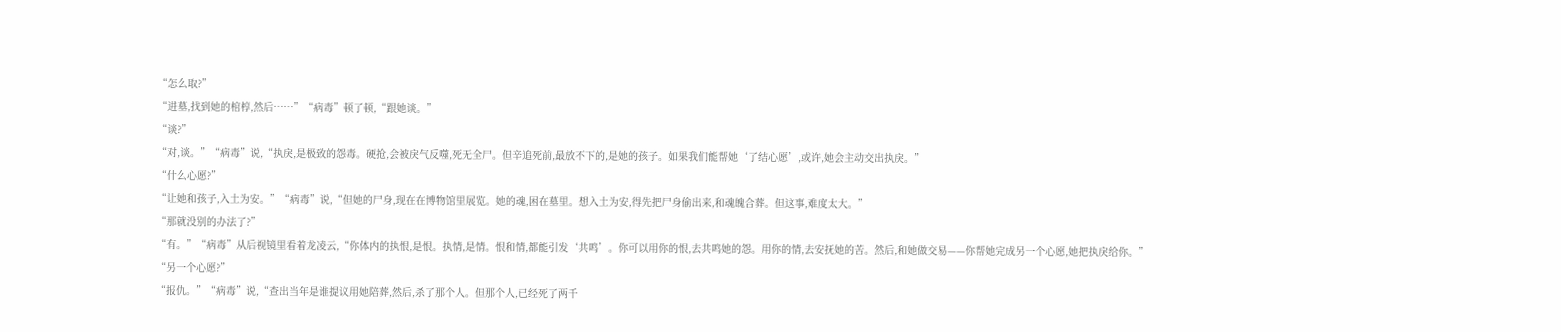“怎么取?”
“进墓,找到她的棺椁,然后……”“病毒”顿了顿,“跟她谈。”
“谈?”
“对,谈。”“病毒”说,“执戾,是极致的怨毒。硬抢,会被戾气反噬,死无全尸。但辛追死前,最放不下的,是她的孩子。如果我们能帮她‘了结心愿’,或许,她会主动交出执戾。”
“什么心愿?”
“让她和孩子,入土为安。”“病毒”说,“但她的尸身,现在在博物馆里展览。她的魂,困在墓里。想入土为安,得先把尸身偷出来,和魂魄合葬。但这事,难度太大。”
“那就没别的办法了?”
“有。”“病毒”从后视镜里看着龙凌云,“你体内的执恨,是恨。执情,是情。恨和情,都能引发‘共鸣’。你可以用你的恨,去共鸣她的怨。用你的情,去安抚她的苦。然后,和她做交易——你帮她完成另一个心愿,她把执戾给你。”
“另一个心愿?”
“报仇。”“病毒”说,“查出当年是谁提议用她陪葬,然后,杀了那个人。但那个人,已经死了两千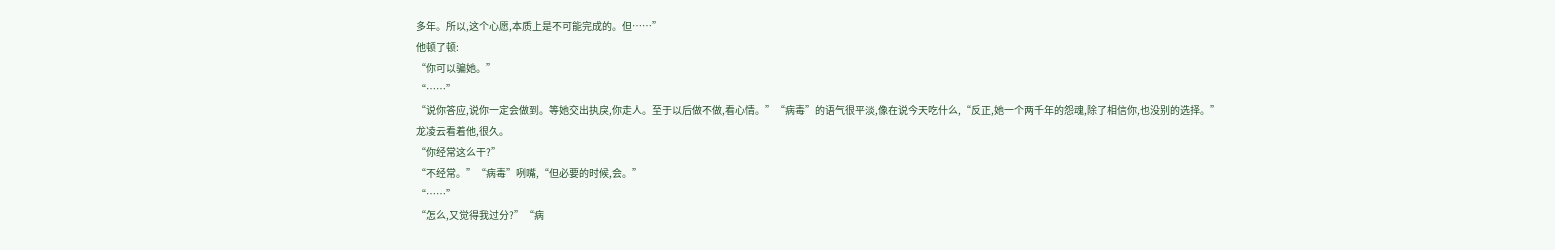多年。所以,这个心愿,本质上是不可能完成的。但……”
他顿了顿:
“你可以骗她。”
“……”
“说你答应,说你一定会做到。等她交出执戾,你走人。至于以后做不做,看心情。”“病毒”的语气很平淡,像在说今天吃什么,“反正,她一个两千年的怨魂,除了相信你,也没别的选择。”
龙凌云看着他,很久。
“你经常这么干?”
“不经常。”“病毒”咧嘴,“但必要的时候,会。”
“……”
“怎么,又觉得我过分?”“病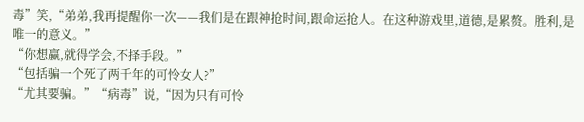毒”笑,“弟弟,我再提醒你一次——我们是在跟神抢时间,跟命运抢人。在这种游戏里,道德,是累赘。胜利,是唯一的意义。”
“你想赢,就得学会,不择手段。”
“包括骗一个死了两千年的可怜女人?”
“尤其要骗。”“病毒”说,“因为只有可怜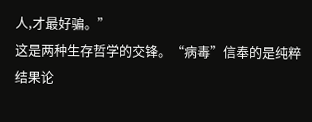人,才最好骗。”
这是两种生存哲学的交锋。“病毒”信奉的是纯粹结果论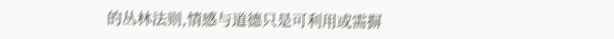的丛林法则,情感与道德只是可利用或需摒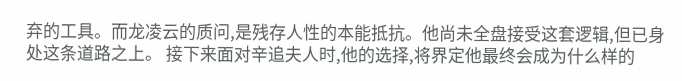弃的工具。而龙凌云的质问,是残存人性的本能抵抗。他尚未全盘接受这套逻辑,但已身处这条道路之上。 接下来面对辛追夫人时,他的选择,将界定他最终会成为什么样的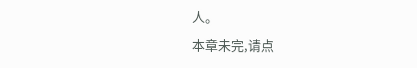人。
本章未完,请点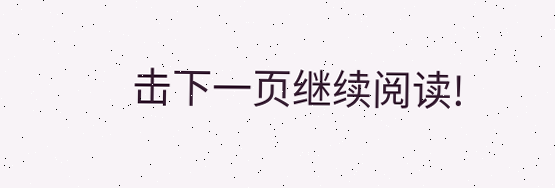击下一页继续阅读!